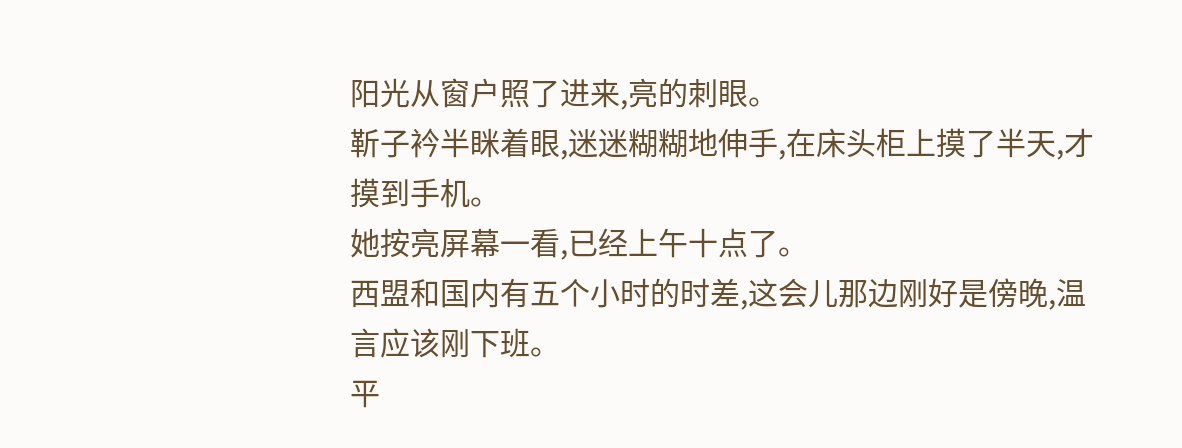阳光从窗户照了进来,亮的刺眼。
靳子衿半眯着眼,迷迷糊糊地伸手,在床头柜上摸了半天,才摸到手机。
她按亮屏幕一看,已经上午十点了。
西盟和国内有五个小时的时差,这会儿那边刚好是傍晚,温言应该刚下班。
平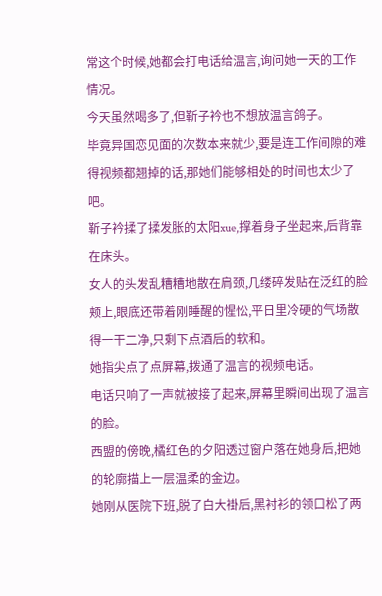常这个时候,她都会打电话给温言,询问她一天的工作情况。
今天虽然喝多了,但靳子衿也不想放温言鸽子。
毕竟异国恋见面的次数本来就少,要是连工作间隙的难得视频都翘掉的话,那她们能够相处的时间也太少了吧。
靳子衿揉了揉发胀的太阳xue,撑着身子坐起来,后背靠在床头。
女人的头发乱糟糟地散在肩颈,几缕碎发贴在泛红的脸颊上,眼底还带着刚睡醒的惺忪,平日里冷硬的气场散得一干二净,只剩下点酒后的软和。
她指尖点了点屏幕,拨通了温言的视频电话。
电话只响了一声就被接了起来,屏幕里瞬间出现了温言的脸。
西盟的傍晚,橘红色的夕阳透过窗户落在她身后,把她的轮廓描上一层温柔的金边。
她刚从医院下班,脱了白大褂后,黑衬衫的领口松了两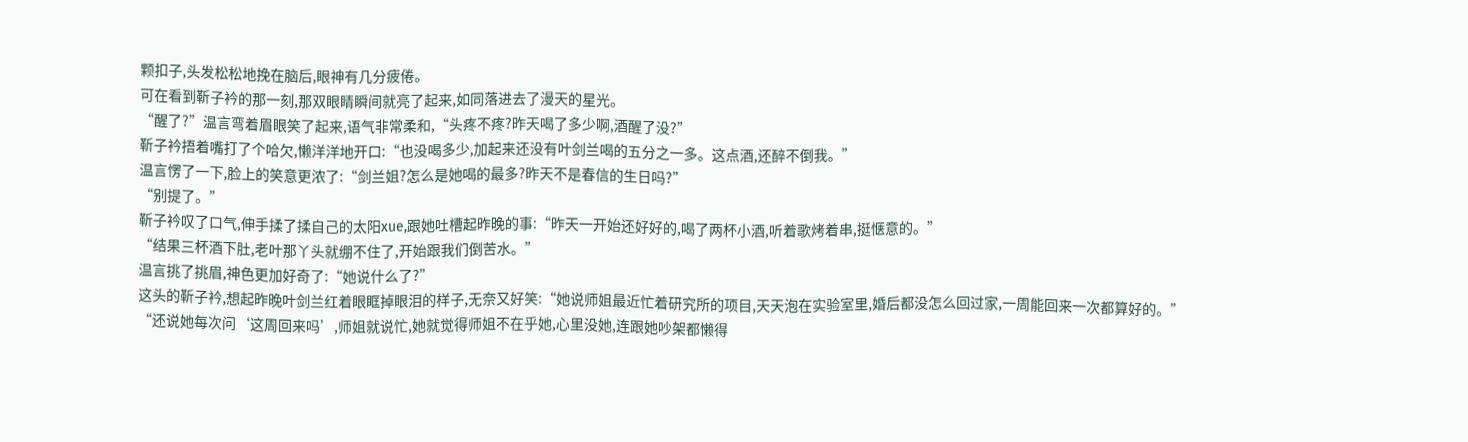颗扣子,头发松松地挽在脑后,眼神有几分疲倦。
可在看到靳子衿的那一刻,那双眼睛瞬间就亮了起来,如同落进去了漫天的星光。
“醒了?”温言弯着眉眼笑了起来,语气非常柔和,“头疼不疼?昨天喝了多少啊,酒醒了没?”
靳子衿捂着嘴打了个哈欠,懒洋洋地开口:“也没喝多少,加起来还没有叶剑兰喝的五分之一多。这点酒,还醉不倒我。”
温言愣了一下,脸上的笑意更浓了:“剑兰姐?怎么是她喝的最多?昨天不是春信的生日吗?”
“别提了。”
靳子衿叹了口气,伸手揉了揉自己的太阳xue,跟她吐槽起昨晚的事:“昨天一开始还好好的,喝了两杯小酒,听着歌烤着串,挺惬意的。”
“结果三杯酒下肚,老叶那丫头就绷不住了,开始跟我们倒苦水。”
温言挑了挑眉,神色更加好奇了:“她说什么了?”
这头的靳子衿,想起昨晚叶剑兰红着眼眶掉眼泪的样子,无奈又好笑:“她说师姐最近忙着研究所的项目,天天泡在实验室里,婚后都没怎么回过家,一周能回来一次都算好的。”
“还说她每次问‘这周回来吗’,师姐就说忙,她就觉得师姐不在乎她,心里没她,连跟她吵架都懒得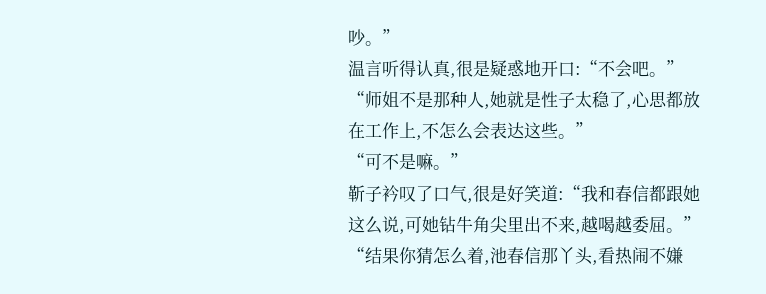吵。”
温言听得认真,很是疑惑地开口:“不会吧。”
“师姐不是那种人,她就是性子太稳了,心思都放在工作上,不怎么会表达这些。”
“可不是嘛。”
靳子衿叹了口气,很是好笑道:“我和春信都跟她这么说,可她钻牛角尖里出不来,越喝越委屈。”
“结果你猜怎么着,池春信那丫头,看热闹不嫌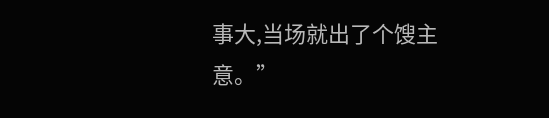事大,当场就出了个馊主意。”